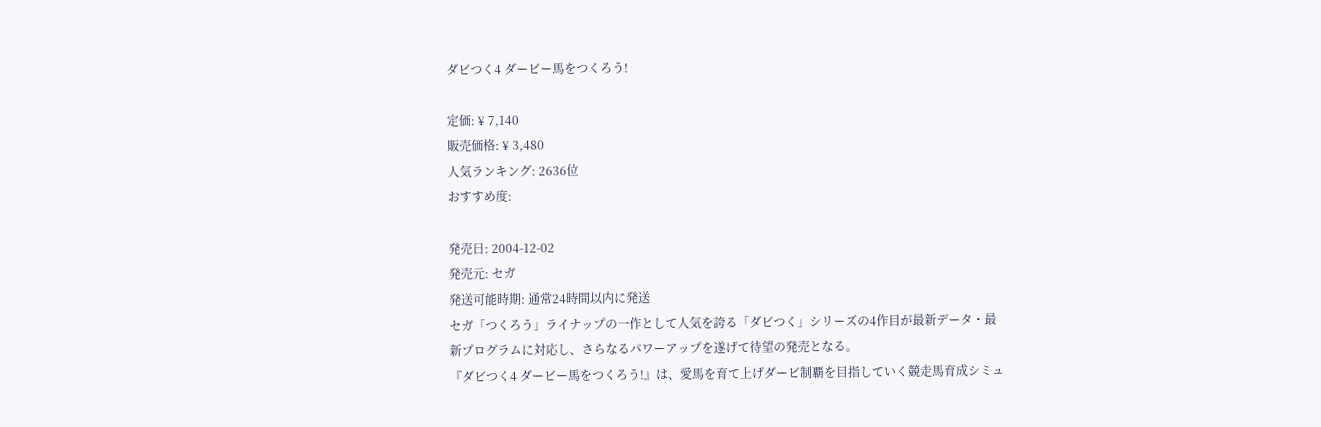ダビつく4 ダービー馬をつくろう!

定価: ¥ 7,140
販売価格: ¥ 3,480
人気ランキング: 2636位
おすすめ度:

発売日: 2004-12-02
発売元: セガ
発送可能時期: 通常24時間以内に発送
セガ「つくろう」ライナップの一作として人気を誇る「ダビつく」シリーズの4作目が最新データ・最新プログラムに対応し、さらなるパワーアップを遂げて待望の発売となる。
『ダビつく4 ダービー馬をつくろう!』は、愛馬を育て上げダービ制覇を目指していく競走馬育成シミュ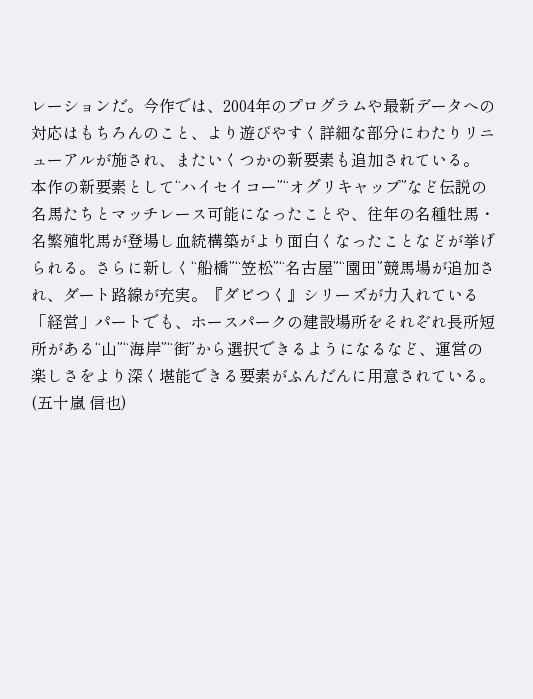レーションだ。今作では、2004年のプログラムや最新データへの対応はもちろんのこと、より遊びやすく詳細な部分にわたりリニューアルが施され、またいくつかの新要素も追加されている。
本作の新要素として“ハイセイコー”“オグリキャップ”など伝説の名馬たちとマッチレース可能になったことや、往年の名種牡馬・名繁殖牝馬が登場し血統構築がより面白くなったことなどが挙げられる。さらに新しく“船橋”“笠松”“名古屋”“園田”競馬場が追加され、ダート路線が充実。『ダビつく』シリーズが力入れている「経営」パートでも、ホースパークの建設場所をそれぞれ長所短所がある“山”“海岸”“街”から選択できるようになるなど、運営の楽しさをより深く堪能できる要素がふんだんに用意されている。(五十嵐 信也)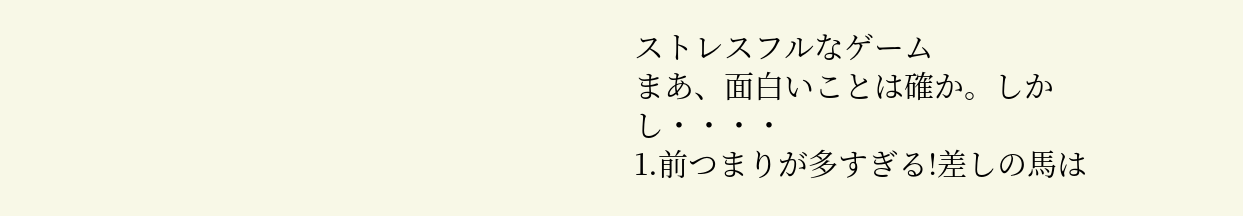ストレスフルなゲーム
まあ、面白いことは確か。しかし・・・・
1.前つまりが多すぎる!差しの馬は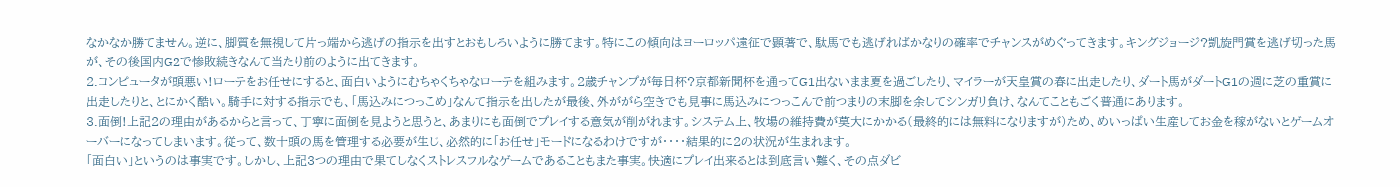なかなか勝てません。逆に、脚質を無視して片っ端から逃げの指示を出すとおもしろいように勝てます。特にこの傾向はヨーロッパ遠征で顕著で、駄馬でも逃げればかなりの確率でチャンスがめぐってきます。キングジョージ?凱旋門賞を逃げ切った馬が、その後国内G2で惨敗続きなんて当たり前のように出てきます。
2.コンピュータが頭悪い!ローテをお任せにすると、面白いようにむちゃくちゃなローテを組みます。2歳チャンプが毎日杯?京都新聞杯を通ってG1出ないまま夏を過ごしたり、マイラーが天皇賞の春に出走したり、ダート馬がダートG1の週に芝の重賞に出走したりと、とにかく酷い。騎手に対する指示でも、「馬込みにつっこめ」なんて指示を出したが最後、外ががら空きでも見事に馬込みにつっこんで前つまりの末脚を余してシンガリ負け、なんてこともごく普通にあります。
3.面倒!上記2の理由があるからと言って、丁寧に面倒を見ようと思うと、あまりにも面倒でプレイする意気が削がれます。システム上、牧場の維持費が莫大にかかる(最終的には無料になりますが)ため、めいっぱい生産してお金を稼がないとゲームオーバーになってしまいます。従って、数十頭の馬を管理する必要が生じ、必然的に「お任せ」モードになるわけですが・・・・結果的に2の状況が生まれます。
「面白い」というのは事実です。しかし、上記3つの理由で果てしなくストレスフルなゲームであることもまた事実。快適にプレイ出来るとは到底言い難く、その点ダビ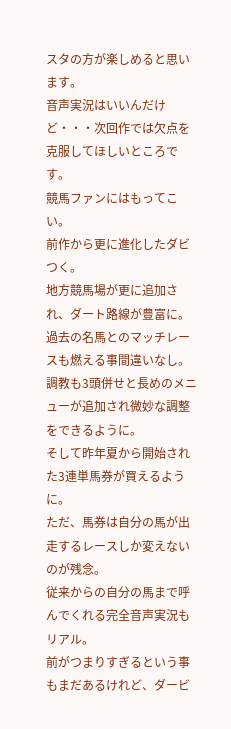スタの方が楽しめると思います。
音声実況はいいんだけど・・・次回作では欠点を克服してほしいところです。
競馬ファンにはもってこい。
前作から更に進化したダビつく。
地方競馬場が更に追加され、ダート路線が豊富に。
過去の名馬とのマッチレースも燃える事間違いなし。
調教も3頭併せと長めのメニューが追加され微妙な調整をできるように。
そして昨年夏から開始された3連単馬券が買えるように。
ただ、馬券は自分の馬が出走するレースしか変えないのが残念。
従来からの自分の馬まで呼んでくれる完全音声実況もリアル。
前がつまりすぎるという事もまだあるけれど、ダービ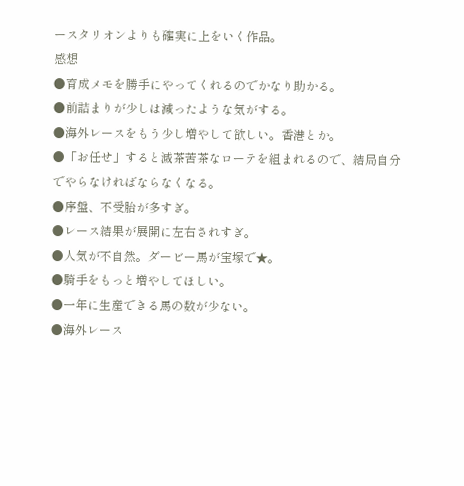ースタリオンよりも確実に上をいく作品。
感想
●育成メモを勝手にやってくれるのでかなり助かる。
●前詰まりが少しは減ったような気がする。
●海外レースをもう少し増やして欲しい。香港とか。
●「お任せ」すると滅茶苦茶なローテを組まれるので、結局自分でやらなければならなくなる。
●序盤、不受胎が多すぎ。
●レース結果が展開に左右されすぎ。
●人気が不自然。ダービー馬が宝塚で★。
●騎手をもっと増やしてほしい。
●一年に生産できる馬の数が少ない。
●海外レース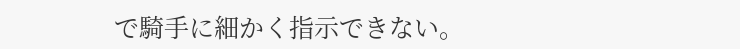で騎手に細かく指示できない。